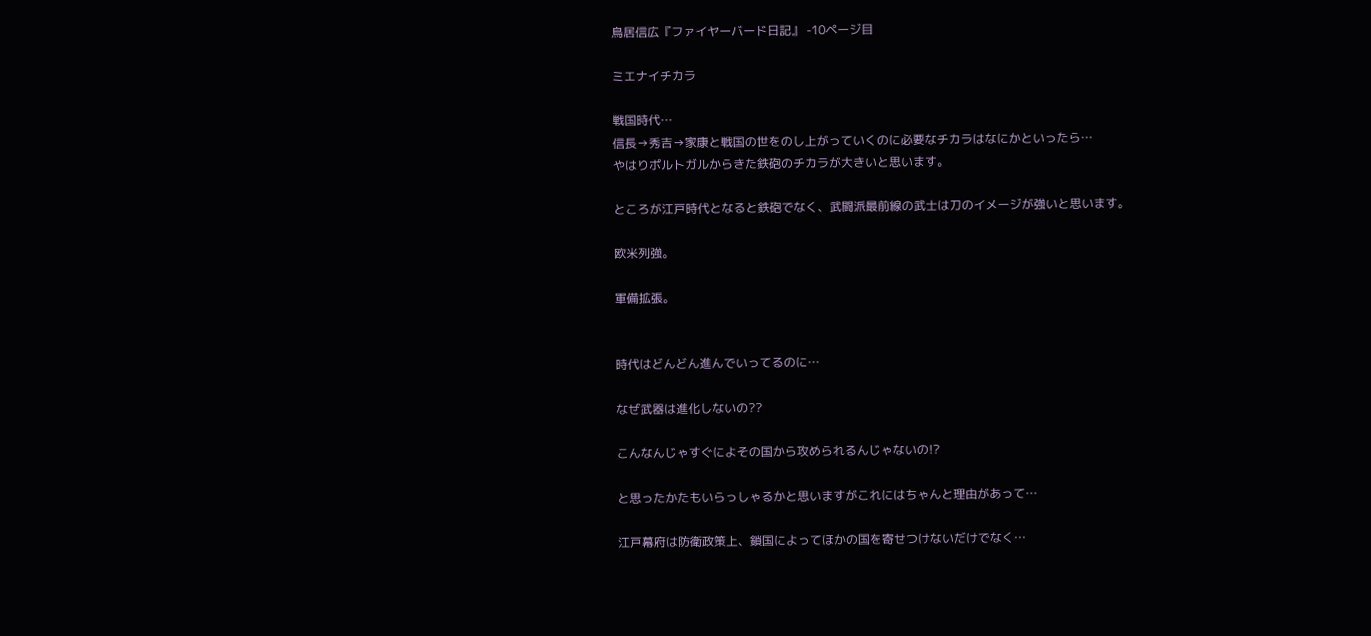鳥居信広『ファイヤーバード日記』 -10ページ目

ミエナイチカラ

戦国時代…
信長→秀吉→家康と戦国の世をのし上がっていくのに必要なチカラはなにかといったら…
やはりポルトガルからきた鉄砲のチカラが大きいと思います。

ところが江戸時代となると鉄砲でなく、武闘派最前線の武士は刀のイメージが強いと思います。

欧米列強。

軍備拡張。


時代はどんどん進んでいってるのに…

なぜ武器は進化しないの??

こんなんじゃすぐによその国から攻められるんじゃないの!?

と思ったかたもいらっしゃるかと思いますがこれにはちゃんと理由があって…

江戸幕府は防衛政策上、鎖国によってほかの国を寄せつけないだけでなく…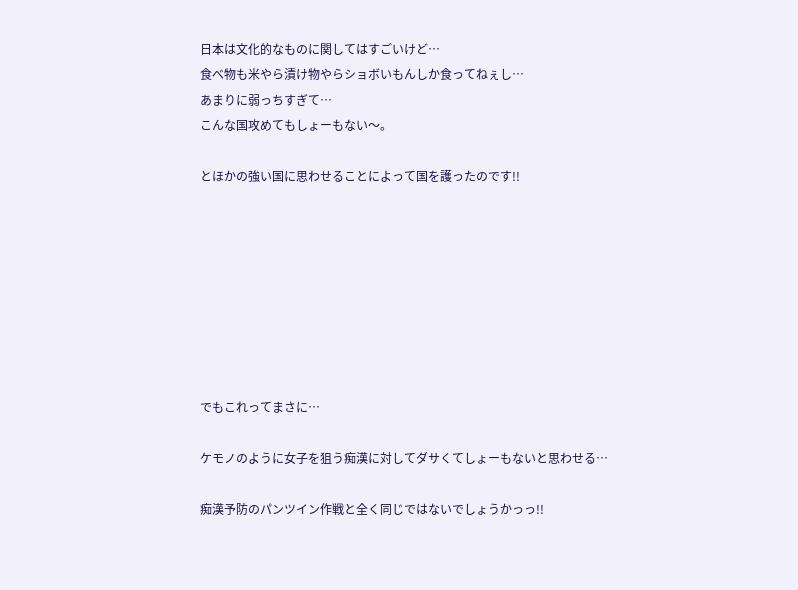日本は文化的なものに関してはすごいけど…
食べ物も米やら漬け物やらショボいもんしか食ってねぇし…
あまりに弱っちすぎて…
こんな国攻めてもしょーもない〜。

とほかの強い国に思わせることによって国を護ったのです!!








でもこれってまさに…

ケモノのように女子を狙う痴漢に対してダサくてしょーもないと思わせる…

痴漢予防のパンツイン作戦と全く同じではないでしょうかっっ!!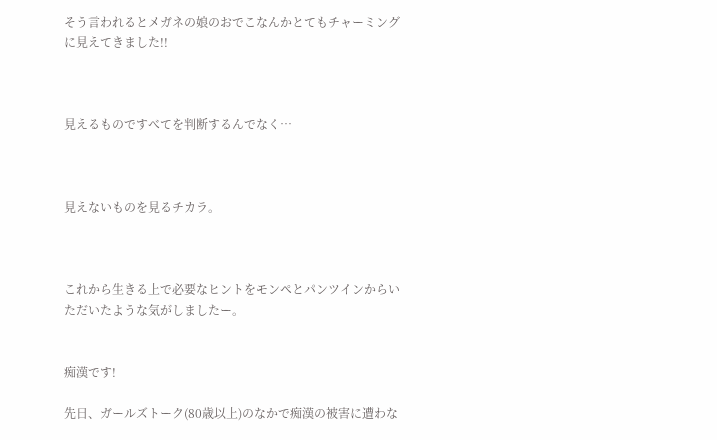そう言われるとメガネの娘のおでこなんかとてもチャーミングに見えてきました!!



見えるものですべてを判断するんでなく…



見えないものを見るチカラ。



これから生きる上で必要なヒントをモンペとパンツインからいただいたような気がしましたー。


痴漢です!

先日、ガールズトーク(80歳以上)のなかで痴漢の被害に遭わな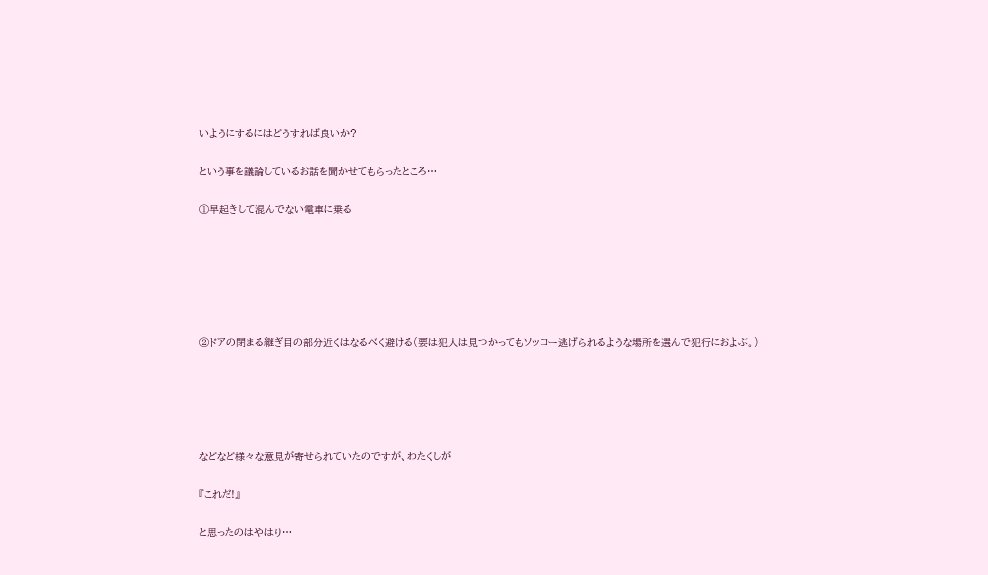いようにするにはどうすれば良いか?

という事を議論しているお話を聞かせてもらったところ…

①早起きして混んでない電車に乗る






②ドアの閉まる継ぎ目の部分近くはなるべく避ける(要は犯人は見つかってもソッコー逃げられるような場所を選んで犯行におよぶ。)





などなど様々な意見が寄せられていたのですが、わたくしが

『これだ!』

と思ったのはやはり…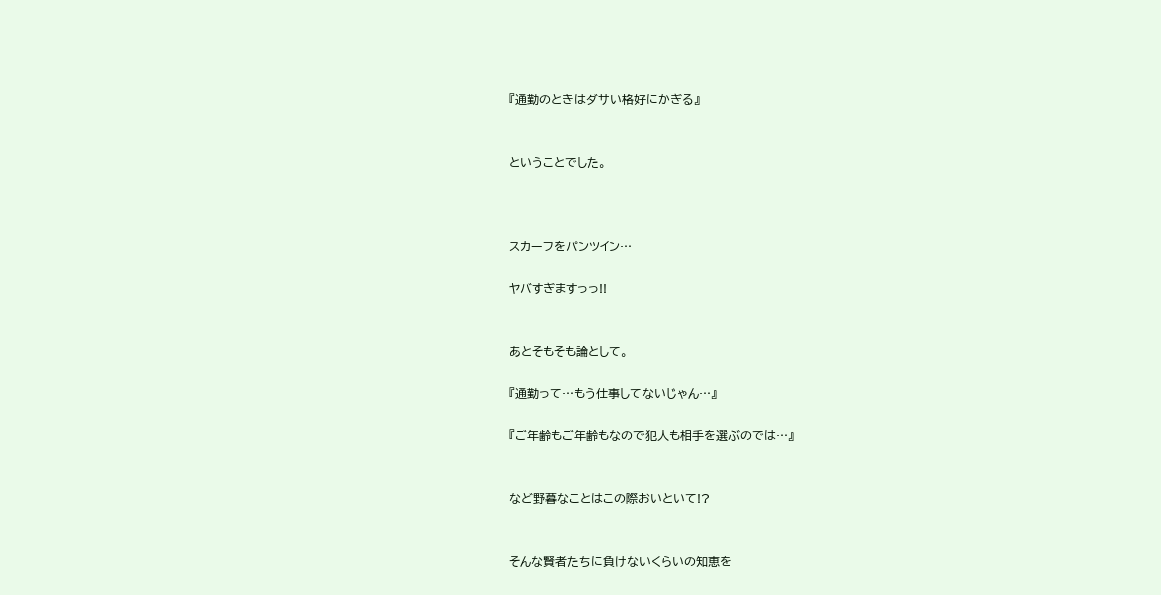『通勤のときはダサい格好にかぎる』


ということでした。



スカーフをパンツイン…

ヤバすぎますっっ!!


あとそもそも論として。

『通勤って…もう仕事してないじゃん…』

『ご年齢もご年齢もなので犯人も相手を選ぶのでは…』


など野暮なことはこの際おいといて!?


そんな賢者たちに負けないくらいの知恵を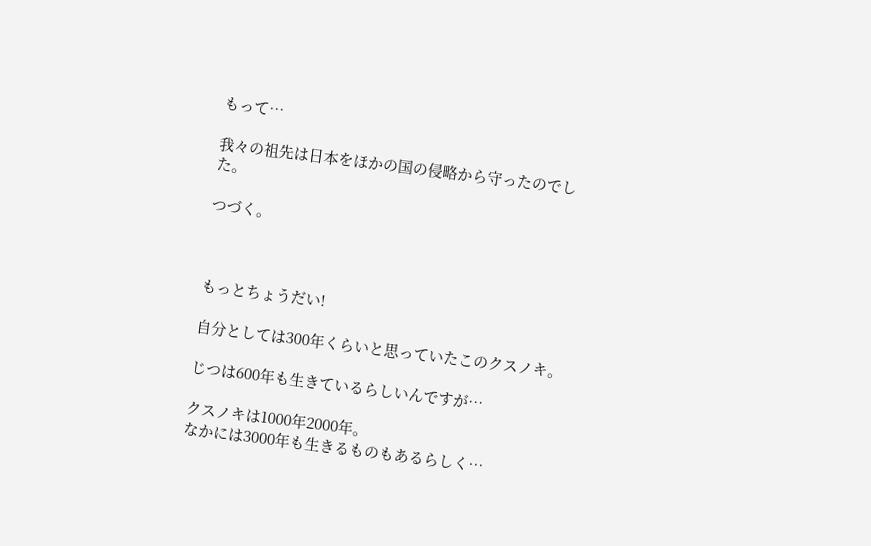もって…

我々の祖先は日本をほかの国の侵略から守ったのでした。

つづく。



もっとちょうだい!

自分としては300年くらいと思っていたこのクスノキ。

じつは600年も生きているらしいんですが…

クスノキは1000年2000年。
なかには3000年も生きるものもあるらしく…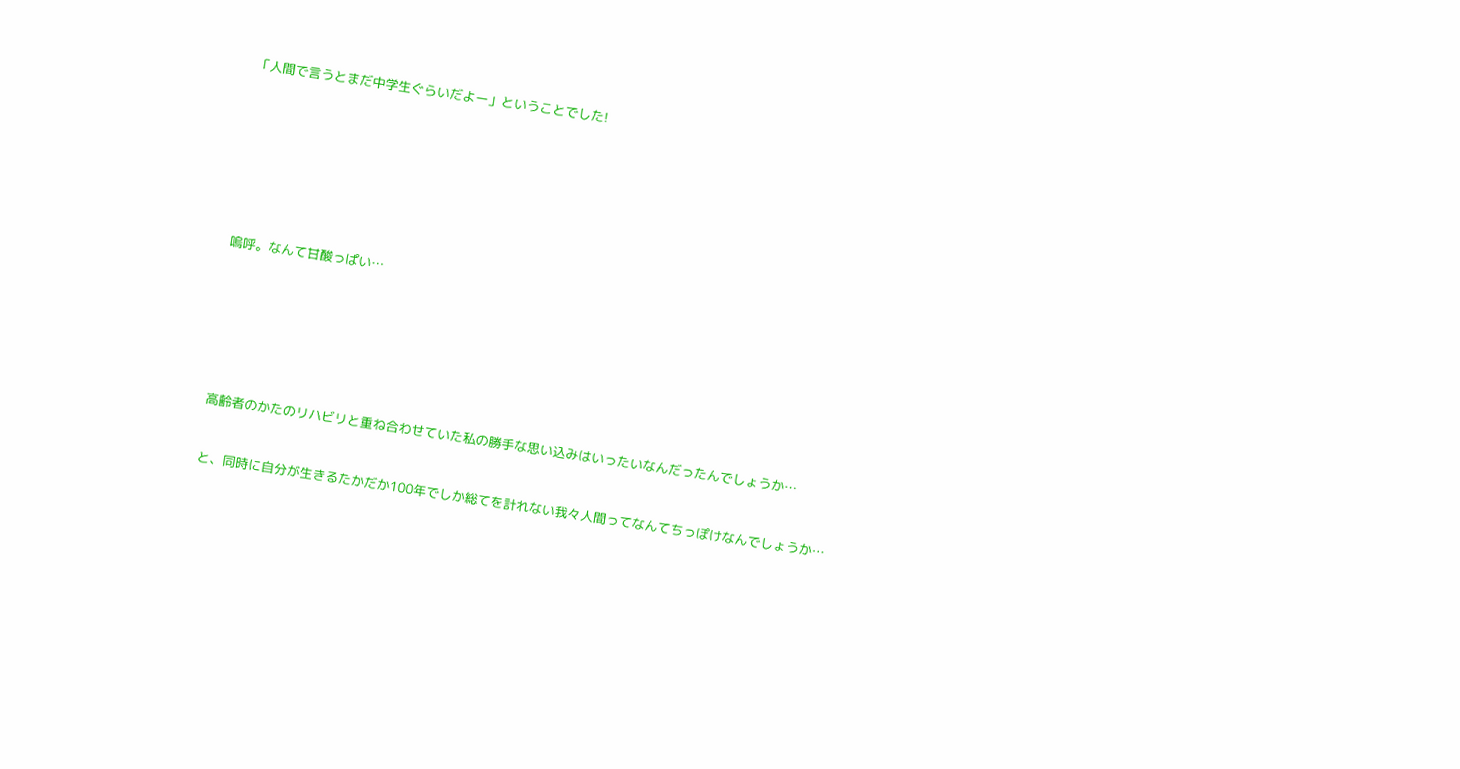「人間で言うとまだ中学生ぐらいだよー」ということでした!








嗚呼。なんて甘酸っぱい…







高齢者のかたのリハビリと重ね合わせていた私の勝手な思い込みはいったいなんだったんでしょうか…


と、同時に自分が生きるたかだか100年でしか総てを計れない我々人間ってなんてちっぽけなんでしょうか…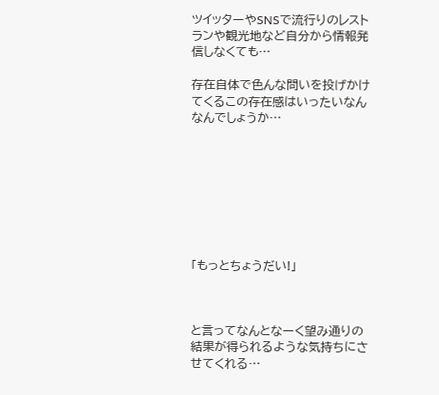ツイッターやSNSで流行りのレストランや観光地など自分から情報発信しなくても…

存在自体で色んな問いを投げかけてくるこの存在感はいったいなんなんでしょうか…








「もっとちょうだい!」



と言ってなんとなーく望み通りの結果が得られるような気持ちにさせてくれる…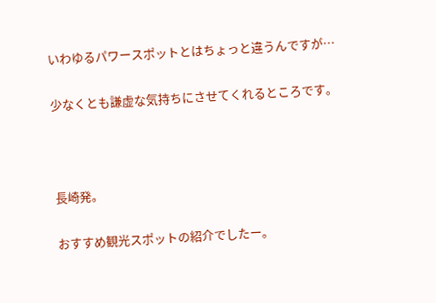いわゆるパワースポットとはちょっと違うんですが…

少なくとも謙虚な気持ちにさせてくれるところです。



長崎発。

おすすめ観光スポットの紹介でしたー。